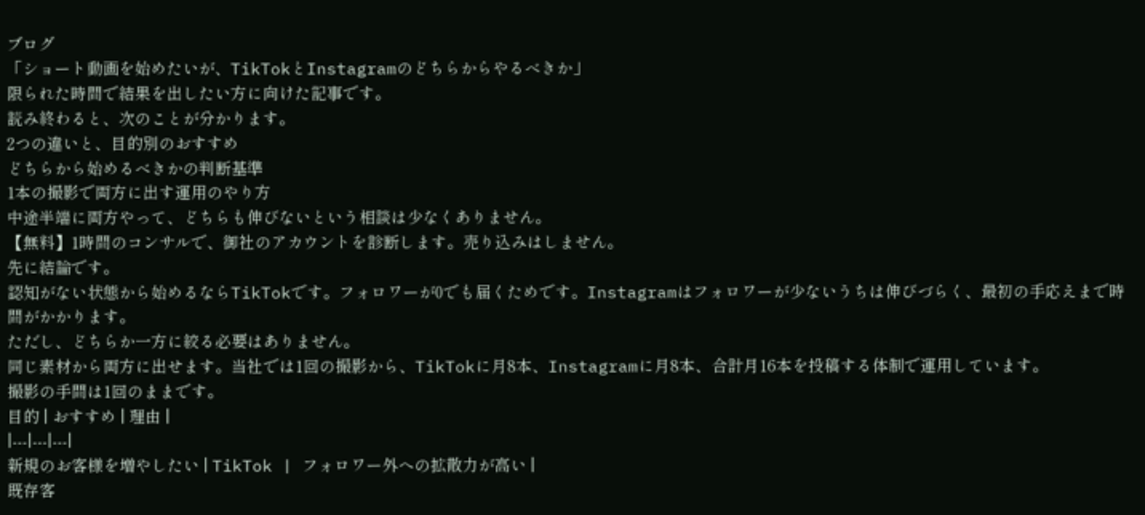ブログ
「ショート動画を始めたいが、TikTokとInstagramのどちらからやるべきか」
限られた時間で結果を出したい方に向けた記事です。
読み終わると、次のことが分かります。
2つの違いと、目的別のおすすめ
どちらから始めるべきかの判断基準
1本の撮影で両方に出す運用のやり方
中途半端に両方やって、どちらも伸びないという相談は少なくありません。
【無料】1時間のコンサルで、御社のアカウントを診断します。売り込みはしません。
先に結論です。
認知がない状態から始めるならTikTokです。フォロワーが0でも届くためです。Instagramはフォロワーが少ないうちは伸びづらく、最初の手応えまで時間がかかります。
ただし、どちらか一方に絞る必要はありません。
同じ素材から両方に出せます。当社では1回の撮影から、TikTokに月8本、Instagramに月8本、合計月16本を投稿する体制で運用しています。
撮影の手間は1回のままです。
目的 | おすすめ | 理由 |
|---|---|---|
新規のお客様を増やしたい | TikTok | フォロワー外への拡散力が高い |
既存客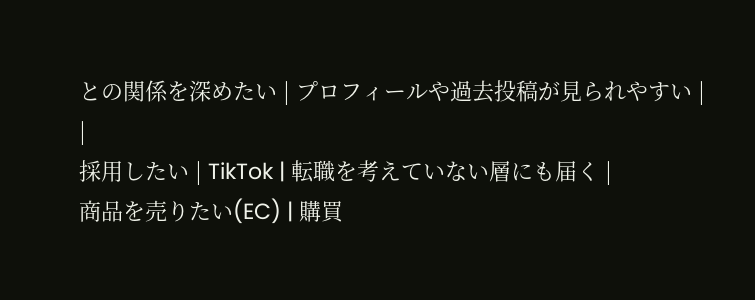との関係を深めたい | プロフィールや過去投稿が見られやすい | |
採用したい | TikTok | 転職を考えていない層にも届く |
商品を売りたい(EC) | 購買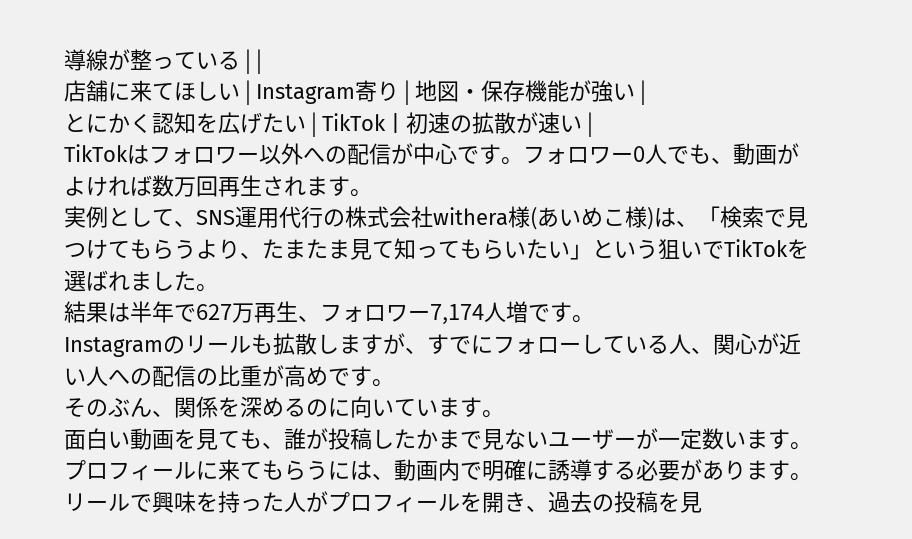導線が整っている | |
店舗に来てほしい | Instagram寄り | 地図・保存機能が強い |
とにかく認知を広げたい | TikTok | 初速の拡散が速い |
TikTokはフォロワー以外への配信が中心です。フォロワー0人でも、動画がよければ数万回再生されます。
実例として、SNS運用代行の株式会社withera様(あいめこ様)は、「検索で見つけてもらうより、たまたま見て知ってもらいたい」という狙いでTikTokを選ばれました。
結果は半年で627万再生、フォロワー7,174人増です。
Instagramのリールも拡散しますが、すでにフォローしている人、関心が近い人への配信の比重が高めです。
そのぶん、関係を深めるのに向いています。
面白い動画を見ても、誰が投稿したかまで見ないユーザーが一定数います。プロフィールに来てもらうには、動画内で明確に誘導する必要があります。
リールで興味を持った人がプロフィールを開き、過去の投稿を見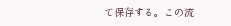て保存する。この流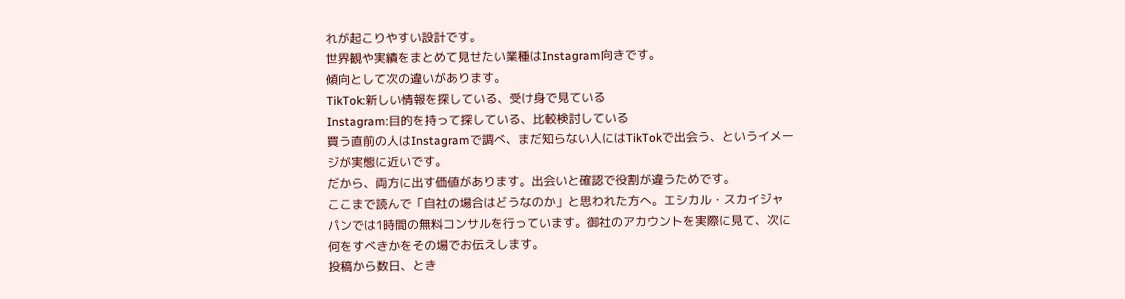れが起こりやすい設計です。
世界観や実績をまとめて見せたい業種はInstagram向きです。
傾向として次の違いがあります。
TikTok:新しい情報を探している、受け身で見ている
Instagram:目的を持って探している、比較検討している
買う直前の人はInstagramで調べ、まだ知らない人にはTikTokで出会う、というイメージが実態に近いです。
だから、両方に出す価値があります。出会いと確認で役割が違うためです。
ここまで読んで「自社の場合はどうなのか」と思われた方へ。エシカル・スカイジャパンでは1時間の無料コンサルを行っています。御社のアカウントを実際に見て、次に何をすべきかをその場でお伝えします。
投稿から数日、とき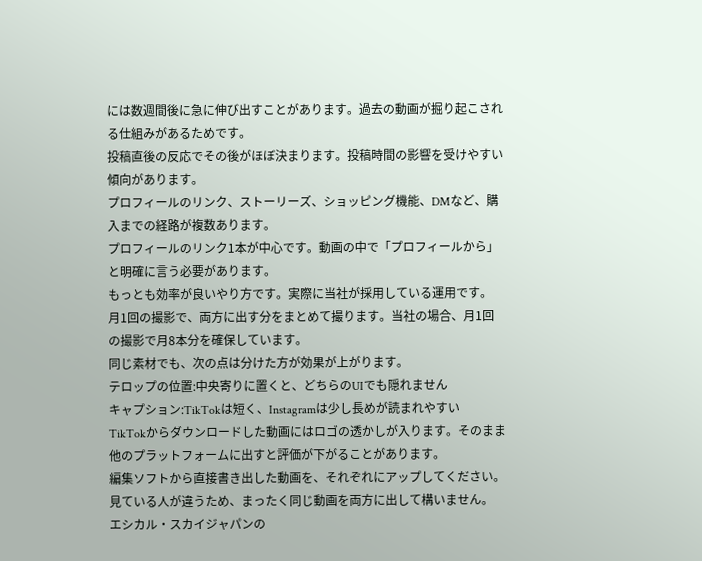には数週間後に急に伸び出すことがあります。過去の動画が掘り起こされる仕組みがあるためです。
投稿直後の反応でその後がほぼ決まります。投稿時間の影響を受けやすい傾向があります。
プロフィールのリンク、ストーリーズ、ショッピング機能、DMなど、購入までの経路が複数あります。
プロフィールのリンク1本が中心です。動画の中で「プロフィールから」と明確に言う必要があります。
もっとも効率が良いやり方です。実際に当社が採用している運用です。
月1回の撮影で、両方に出す分をまとめて撮ります。当社の場合、月1回の撮影で月8本分を確保しています。
同じ素材でも、次の点は分けた方が効果が上がります。
テロップの位置:中央寄りに置くと、どちらのUIでも隠れません
キャプション:TikTokは短く、Instagramは少し長めが読まれやすい
TikTokからダウンロードした動画にはロゴの透かしが入ります。そのまま他のプラットフォームに出すと評価が下がることがあります。
編集ソフトから直接書き出した動画を、それぞれにアップしてください。
見ている人が違うため、まったく同じ動画を両方に出して構いません。
エシカル・スカイジャパンの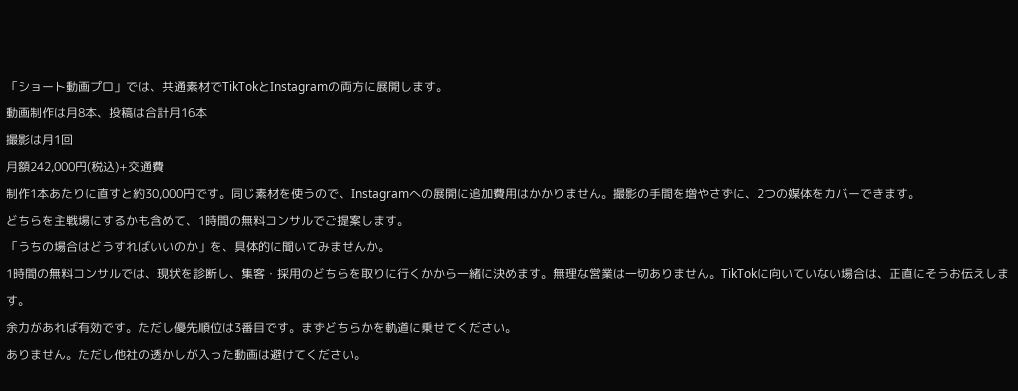「ショート動画プロ」では、共通素材でTikTokとInstagramの両方に展開します。
動画制作は月8本、投稿は合計月16本
撮影は月1回
月額242,000円(税込)+交通費
制作1本あたりに直すと約30,000円です。同じ素材を使うので、Instagramへの展開に追加費用はかかりません。撮影の手間を増やさずに、2つの媒体をカバーできます。
どちらを主戦場にするかも含めて、1時間の無料コンサルでご提案します。
「うちの場合はどうすればいいのか」を、具体的に聞いてみませんか。
1時間の無料コンサルでは、現状を診断し、集客・採用のどちらを取りに行くかから一緒に決めます。無理な営業は一切ありません。TikTokに向いていない場合は、正直にそうお伝えします。
余力があれば有効です。ただし優先順位は3番目です。まずどちらかを軌道に乗せてください。
ありません。ただし他社の透かしが入った動画は避けてください。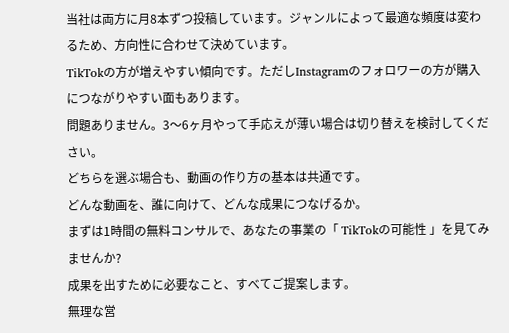当社は両方に月8本ずつ投稿しています。ジャンルによって最適な頻度は変わるため、方向性に合わせて決めています。
TikTokの方が増えやすい傾向です。ただしInstagramのフォロワーの方が購入につながりやすい面もあります。
問題ありません。3〜6ヶ月やって手応えが薄い場合は切り替えを検討してください。
どちらを選ぶ場合も、動画の作り方の基本は共通です。
どんな動画を、誰に向けて、どんな成果につなげるか。
まずは1時間の無料コンサルで、あなたの事業の「 TikTokの可能性 」を見てみませんか?
成果を出すために必要なこと、すべてご提案します。
無理な営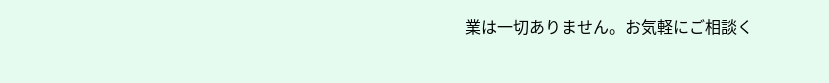業は一切ありません。お気軽にご相談く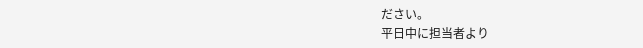ださい。
平日中に担当者より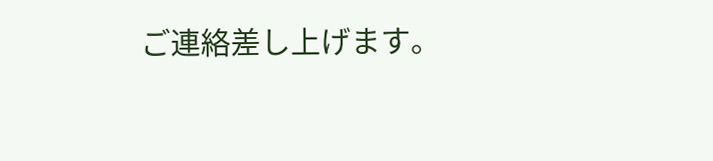ご連絡差し上げます。